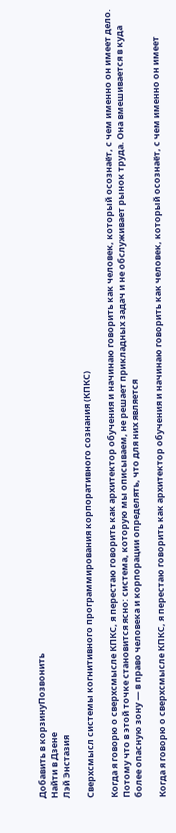Добавить в корзинуПозвонить
Найти в Дзене
Лэй Энстазия

Сверхсмысл системы когнитивного программирования корпоративного сознания (КПКС)

Когда я говорю о сверхсмысле КПКС, я перестаю говорить как архитектор обучения и начинаю говорить как человек, который осознаёт, с чем именно он имеет дело. Потому что в этой точке становится ясно: система, которую мы описываем, не решает прикладных задач и не обслуживает рынок труда. Она вмешивается в куда более опасную зону — в право человека и корпорации определять, что для них является

Когда я говорю о сверхсмысле КПКС, я перестаю говорить как архитектор обучения и начинаю говорить как человек, который осознаёт, с чем именно он имеет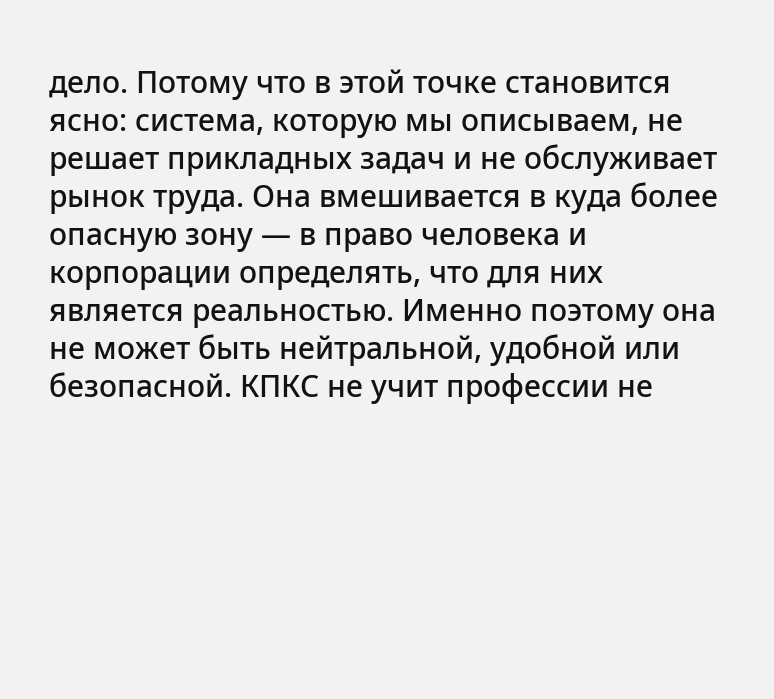дело. Потому что в этой точке становится ясно: система, которую мы описываем, не решает прикладных задач и не обслуживает рынок труда. Она вмешивается в куда более опасную зону — в право человека и корпорации определять, что для них является реальностью. Именно поэтому она не может быть нейтральной, удобной или безопасной. КПКС не учит профессии не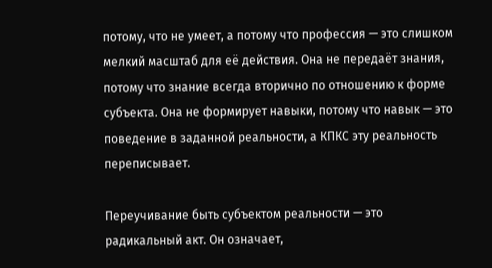потому, что не умеет, а потому что профессия — это слишком мелкий масштаб для её действия. Она не передаёт знания, потому что знание всегда вторично по отношению к форме субъекта. Она не формирует навыки, потому что навык — это поведение в заданной реальности, а КПКС эту реальность переписывает.

Переучивание быть субъектом реальности — это радикальный акт. Он означает,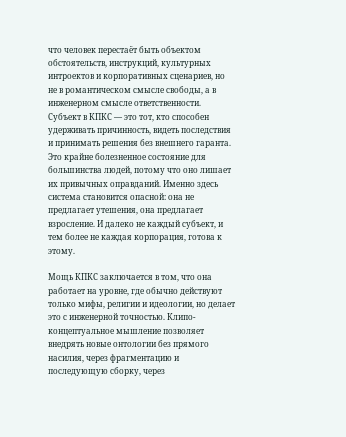что человек перестаёт быть объектом обстоятельств, инструкций, культурных интроектов и корпоративных сценариев, но не в романтическом смысле свободы, а в инженерном смысле ответственности. Субъект в КПКС — это тот, кто способен удерживать причинность, видеть последствия и принимать решения без внешнего гаранта. Это крайне болезненное состояние для большинства людей, потому что оно лишает их привычных оправданий. Именно здесь система становится опасной: она не предлагает утешения, она предлагает взросление. И далеко не каждый субъект, и тем более не каждая корпорация, готова к этому.

Мощь КПКС заключается в том, что она работает на уровне, где обычно действуют только мифы, религии и идеологии, но делает это с инженерной точностью. Клипо-концептуальное мышление позволяет внедрять новые онтологии без прямого насилия, через фрагментацию и последующую сборку, через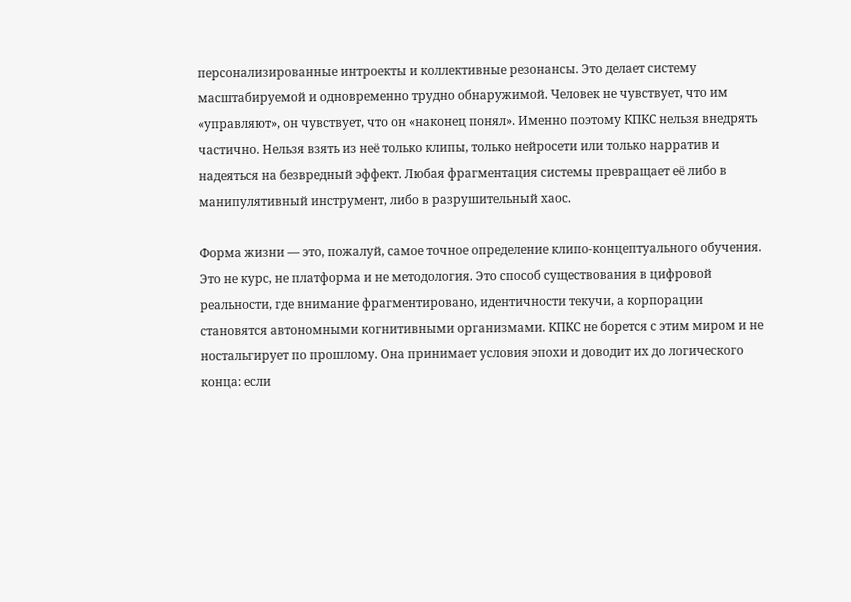персонализированные интроекты и коллективные резонансы. Это делает систему масштабируемой и одновременно трудно обнаружимой. Человек не чувствует, что им «управляют», он чувствует, что он «наконец понял». Именно поэтому КПКС нельзя внедрять частично. Нельзя взять из неё только клипы, только нейросети или только нарратив и надеяться на безвредный эффект. Любая фрагментация системы превращает её либо в манипулятивный инструмент, либо в разрушительный хаос.

Форма жизни — это, пожалуй, самое точное определение клипо-концептуального обучения. Это не курс, не платформа и не методология. Это способ существования в цифровой реальности, где внимание фрагментировано, идентичности текучи, а корпорации становятся автономными когнитивными организмами. КПКС не борется с этим миром и не ностальгирует по прошлому. Она принимает условия эпохи и доводит их до логического конца: если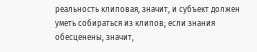реальность клиповая, значит, и субъект должен уметь собираться из клипов; если знания обесценены, значит,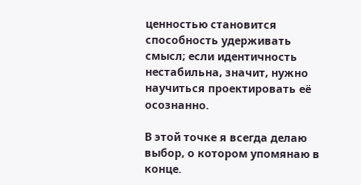ценностью становится способность удерживать смысл; если идентичность нестабильна, значит, нужно научиться проектировать её осознанно.

В этой точке я всегда делаю выбор, о котором упомянаю в конце.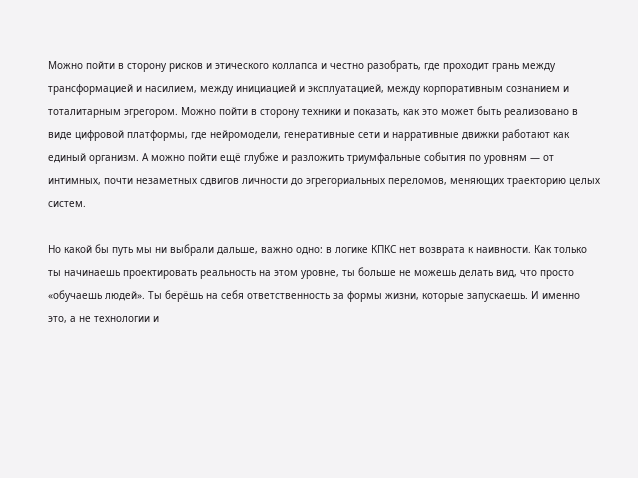Можно пойти в сторону рисков и этического коллапса и честно разобрать, где проходит грань между трансформацией и насилием, между инициацией и эксплуатацией, между корпоративным сознанием и тоталитарным эгрегором. Можно пойти в сторону техники и показать, как это может быть реализовано в виде цифровой платформы, где нейромодели, генеративные сети и нарративные движки работают как единый организм. А можно пойти ещё глубже и разложить триумфальные события по уровням — от интимных, почти незаметных сдвигов личности до эгрегориальных переломов, меняющих траекторию целых систем.

Но какой бы путь мы ни выбрали дальше, важно одно: в логике КПКС нет возврата к наивности. Как только ты начинаешь проектировать реальность на этом уровне, ты больше не можешь делать вид, что просто «обучаешь людей». Ты берёшь на себя ответственность за формы жизни, которые запускаешь. И именно это, а не технологии и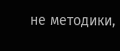не методики,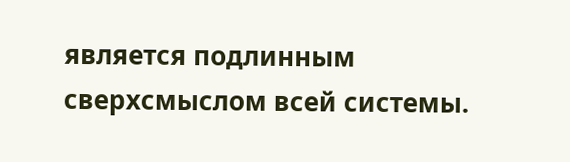является подлинным сверхсмыслом всей системы.